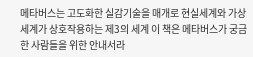메타버스는 고도화한 실감기술을 매개로 현실세계와 가상세계가 상호작용하는 제3의 세계 이 책은 메타버스가 궁금한 사람들을 위한 안내서라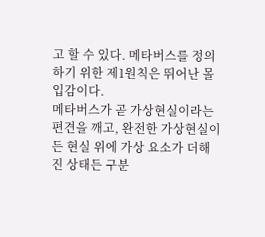고 할 수 있다. 메타버스를 정의하기 위한 제1원칙은 뛰어난 몰입감이다.
메타버스가 곧 가상현실이라는 편견을 깨고, 완전한 가상현실이든 현실 위에 가상 요소가 더해진 상태든 구분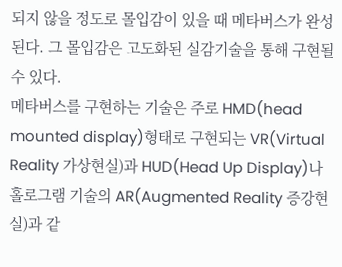되지 않을 정도로 몰입감이 있을 때 메타버스가 완성된다. 그 몰입감은 고도화된 실감기술을 통해 구현될 수 있다.
메타버스를 구현하는 기술은 주로 HMD(head mounted display)형태로 구현되는 VR(Virtual Reality 가상현실)과 HUD(Head Up Display)나 홀로그램 기술의 AR(Augmented Reality 증강현실)과 같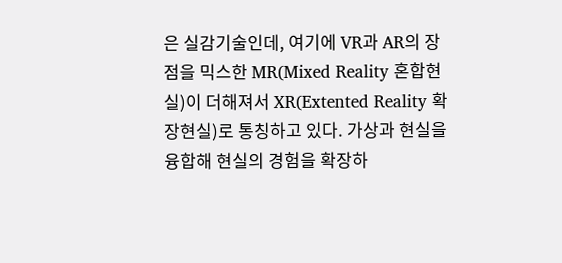은 실감기술인데, 여기에 VR과 AR의 장점을 믹스한 MR(Mixed Reality 혼합현실)이 더해져서 XR(Extented Reality 확장현실)로 통칭하고 있다. 가상과 현실을 융합해 현실의 경험을 확장하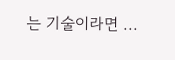는 기술이라면 ...